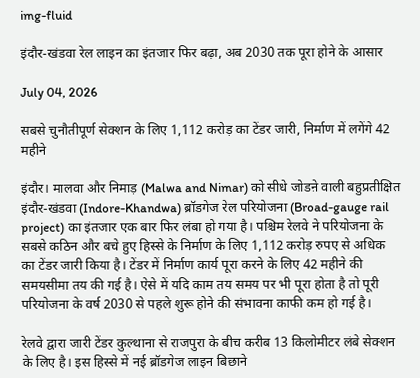img-fluid

इंदौर-खंडवा रेल लाइन का इंतजार फिर बढ़ा, अब 2030 तक पूरा होने के आसार

July 04, 2026

सबसे चुनौतीपूर्ण सेक्शन के लिए 1,112 करोड़ का टेंडर जारी, निर्माण में लगेंगे 42 महीने

इंदौर। मालवा और निमाड़ (Malwa and Nimar) को सीधे जोडऩे वाली बहुप्रतीक्षित इंदौर-खंडवा (Indore-Khandwa) ब्रॉडगेज रेल परियोजना (Broad-gauge rail project) का इंतजार एक बार फिर लंबा हो गया है। पश्चिम रेलवे ने परियोजना के सबसे कठिन और बचे हुए हिस्से के निर्माण के लिए 1,112 करोड़ रुपए से अधिक का टेंडर जारी किया है। टेंडर में निर्माण कार्य पूरा करने के लिए 42 महीने की समयसीमा तय की गई है। ऐसे में यदि काम तय समय पर भी पूरा होता है तो पूरी परियोजना के वर्ष 2030 से पहले शुरू होने की संभावना काफी कम हो गई है।

रेलवे द्वारा जारी टेंडर कुल्थाना से राजपुरा के बीच करीब 13 किलोमीटर लंबे सेक्शन के लिए है। इस हिस्से में नई ब्रॉडगेज लाइन बिछाने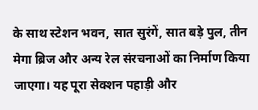के साथ स्टेशन भवन, सात सुरंगें, सात बड़े पुल, तीन मेगा ब्रिज और अन्य रेल संरचनाओं का निर्माण किया जाएगा। यह पूरा सेक्शन पहाड़ी और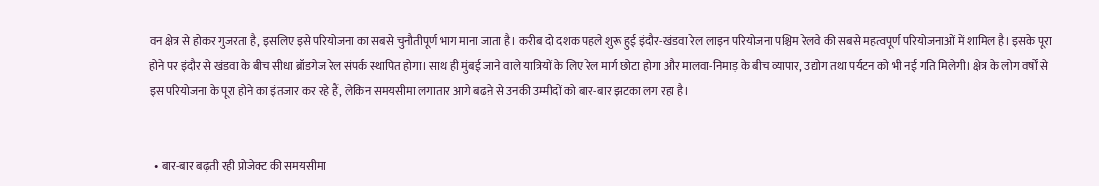वन क्षेत्र से होकर गुजरता है, इसलिए इसे परियोजना का सबसे चुनौतीपूर्ण भाग माना जाता है। करीब दो दशक पहले शुरू हुई इंदौर-खंडवा रेल लाइन परियोजना पश्चिम रेलवे की सबसे महत्वपूर्ण परियोजनाओं में शामिल है। इसके पूरा होने पर इंदौर से खंडवा के बीच सीधा ब्रॉडगेज रेल संपर्क स्थापित होगा। साथ ही मुंबई जाने वाले यात्रियों के लिए रेल मार्ग छोटा होगा और मालवा-निमाड़ के बीच व्यापार, उद्योग तथा पर्यटन को भी नई गति मिलेगी। क्षेत्र के लोग वर्षों से इस परियोजना के पूरा होने का इंतजार कर रहे हैं, लेकिन समयसीमा लगातार आगे बढऩे से उनकी उम्मीदों को बार-बार झटका लग रहा है।


  • बार-बार बढ़ती रही प्रोजेक्ट की समयसीमा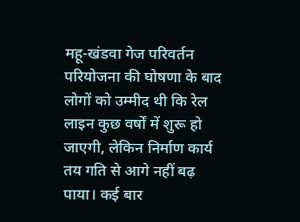महू-खंडवा गेज परिवर्तन परियोजना की घोषणा के बाद लोगों को उम्मीद थी कि रेल लाइन कुछ वर्षों में शुरू हो जाएगी, लेकिन निर्माण कार्य तय गति से आगे नहीं बढ़ पाया। कई बार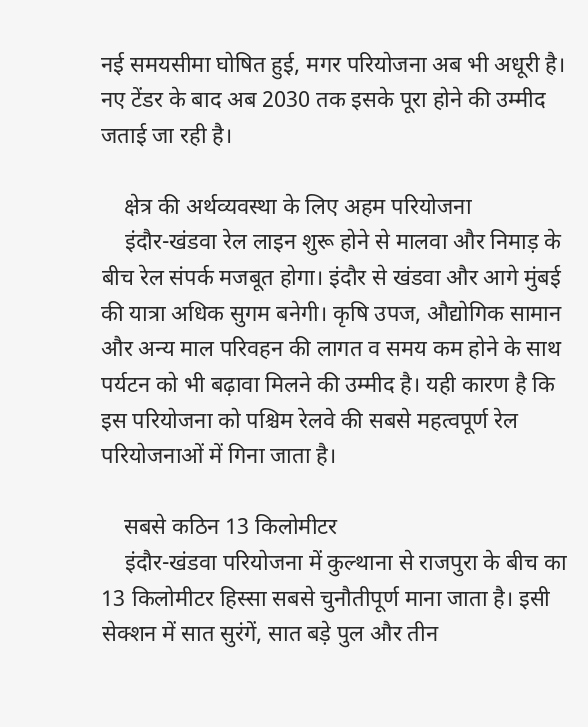नई समयसीमा घोषित हुई, मगर परियोजना अब भी अधूरी है। नए टेंडर के बाद अब 2030 तक इसके पूरा होने की उम्मीद जताई जा रही है।

    क्षेत्र की अर्थव्यवस्था के लिए अहम परियोजना
    इंदौर-खंडवा रेल लाइन शुरू होने से मालवा और निमाड़ के बीच रेल संपर्क मजबूत होगा। इंदौर से खंडवा और आगे मुंबई की यात्रा अधिक सुगम बनेगी। कृषि उपज, औद्योगिक सामान और अन्य माल परिवहन की लागत व समय कम होने के साथ पर्यटन को भी बढ़ावा मिलने की उम्मीद है। यही कारण है कि इस परियोजना को पश्चिम रेलवे की सबसे महत्वपूर्ण रेल परियोजनाओं में गिना जाता है।

    सबसे कठिन 13 किलोमीटर
    इंदौर-खंडवा परियोजना में कुल्थाना से राजपुरा के बीच का 13 किलोमीटर हिस्सा सबसे चुनौतीपूर्ण माना जाता है। इसी सेक्शन में सात सुरंगें, सात बड़े पुल और तीन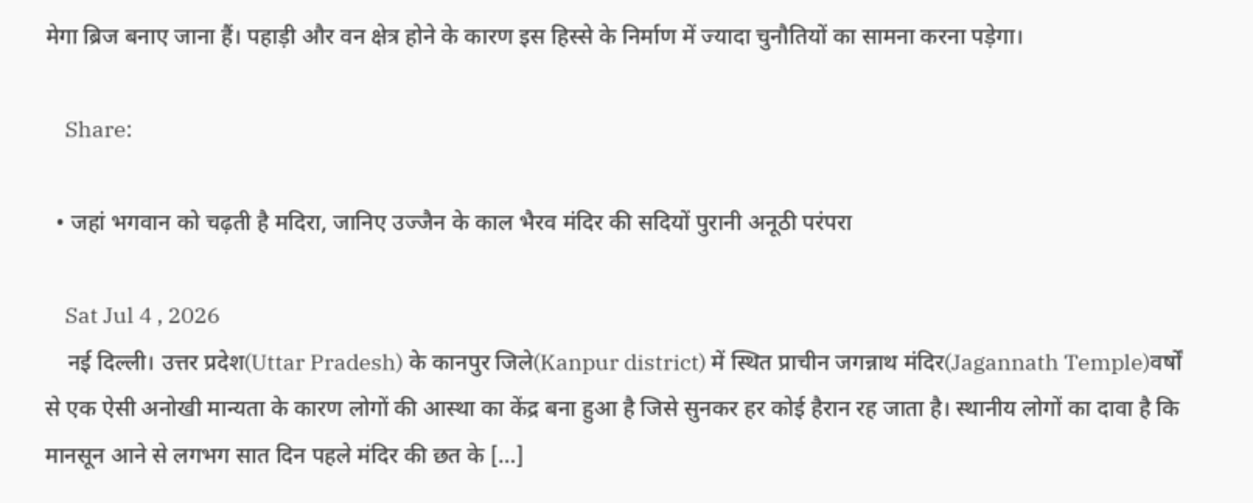मेगा ब्रिज बनाए जाना हैं। पहाड़ी और वन क्षेत्र होने के कारण इस हिस्से के निर्माण में ज्यादा चुनौतियों का सामना करना पड़ेगा।

    Share:

  • जहां भगवान को चढ़ती है मदिरा, जानिए उज्जैन के काल भैरव मंदिर की सदियों पुरानी अनूठी परंपरा

    Sat Jul 4 , 2026
    नई दिल्ली। उत्तर प्रदेश(Uttar Pradesh) के कानपुर जिले(Kanpur district) में स्थित प्राचीन जगन्नाथ मंदिर(Jagannath Temple)वर्षों से एक ऐसी अनोखी मान्यता के कारण लोगों की आस्था का केंद्र बना हुआ है जिसे सुनकर हर कोई हैरान रह जाता है। स्थानीय लोगों का दावा है कि मानसून आने से लगभग सात दिन पहले मंदिर की छत के […]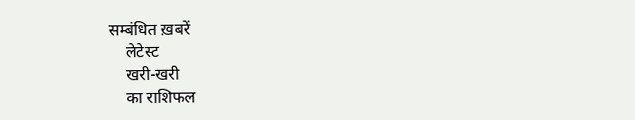सम्बंधित ख़बरें
    लेटेस्ट
    खरी-खरी
    का राशिफल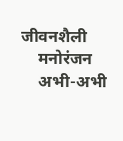जीवनशैली
    मनोरंजन
    अभी-अभी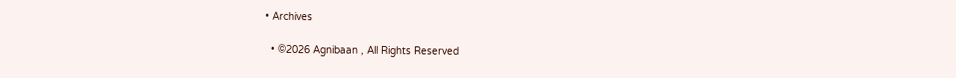• Archives

  • ©2026 Agnibaan , All Rights Reserved